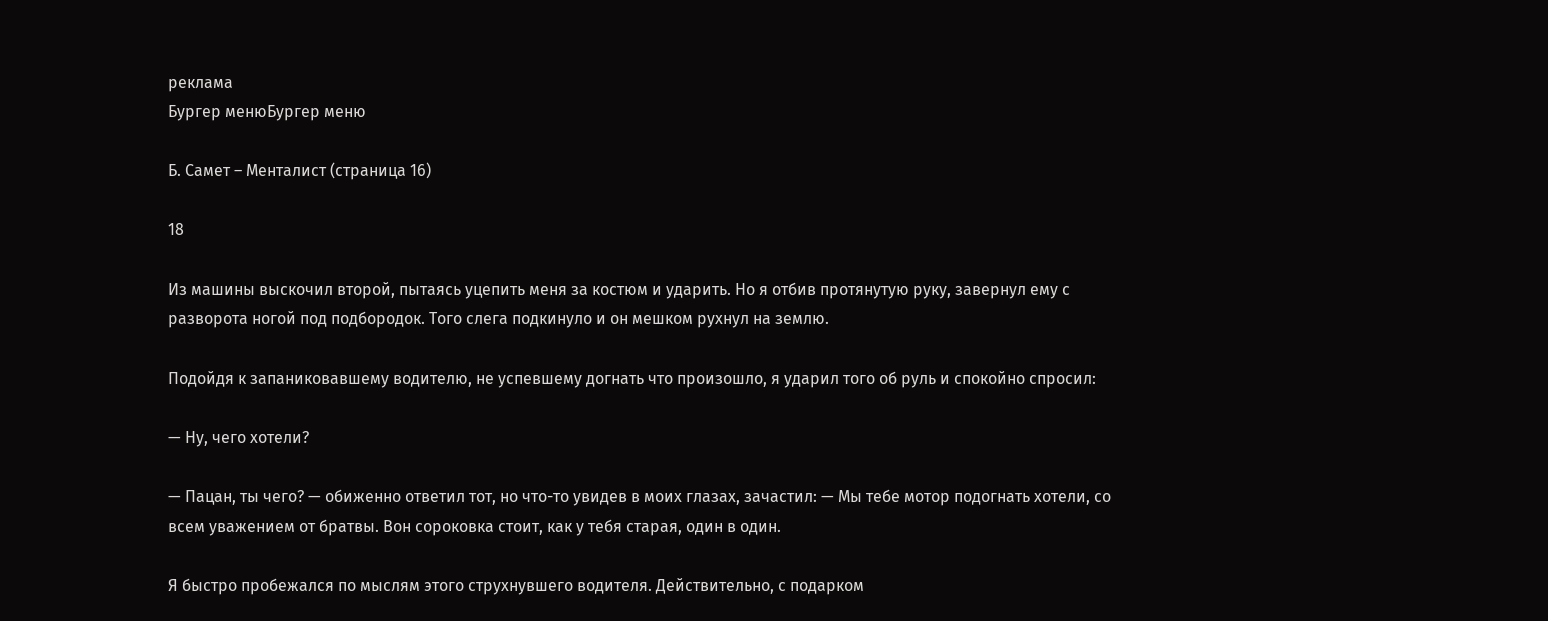реклама
Бургер менюБургер меню

Б. Самет – Менталист (страница 16)

18

Из машины выскочил второй, пытаясь уцепить меня за костюм и ударить. Но я отбив протянутую руку, завернул ему с разворота ногой под подбородок. Того слега подкинуло и он мешком рухнул на землю.

Подойдя к запаниковавшему водителю, не успевшему догнать что произошло, я ударил того об руль и спокойно спросил:

— Ну, чего хотели?

— Пацан, ты чего? — обиженно ответил тот, но что-то увидев в моих глазах, зачастил: — Мы тебе мотор подогнать хотели, со всем уважением от братвы. Вон сороковка стоит, как у тебя старая, один в один.

Я быстро пробежался по мыслям этого струхнувшего водителя. Действительно, с подарком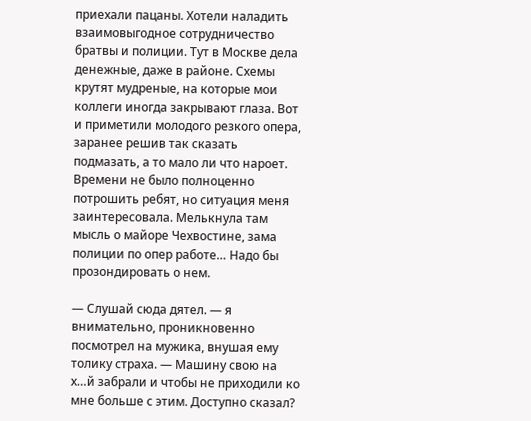приехали пацаны. Хотели наладить взаимовыгодное сотрудничество братвы и полиции. Тут в Москве дела денежные, даже в районе. Схемы крутят мудреные, на которые мои коллеги иногда закрывают глаза. Вот и приметили молодого резкого опера, заранее решив так сказать подмазать, а то мало ли что нароет. Времени не было полноценно потрошить ребят, но ситуация меня заинтересовала. Мелькнула там мысль о майоре Чехвостине, зама полиции по опер работе… Надо бы прозондировать о нем.

— Слушай сюда дятел. — я внимательно, проникновенно посмотрел на мужика, внушая ему толику страха. — Машину свою на х…й забрали и чтобы не приходили ко мне больше с этим. Доступно сказал?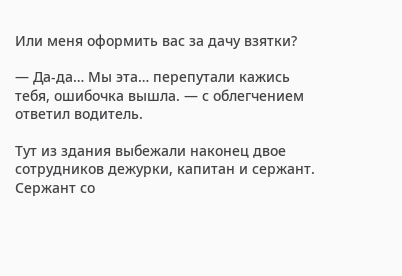Или меня оформить вас за дачу взятки?

— Да-да… Мы эта… перепутали кажись тебя, ошибочка вышла. — с облегчением ответил водитель.

Тут из здания выбежали наконец двое сотрудников дежурки, капитан и сержант. Сержант со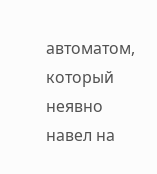автоматом, который неявно навел на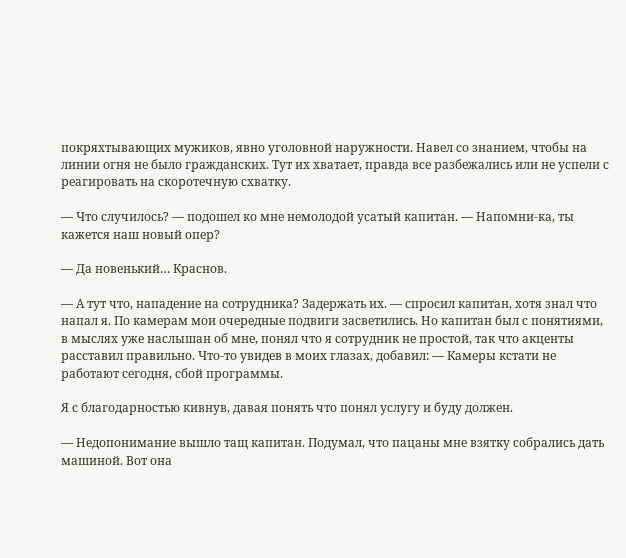покряхтывающих мужиков, явно уголовной наружности. Навел со знанием, чтобы на линии огня не было гражданских. Тут их хватает, правда все разбежались или не успели с реагировать на скоротечную схватку.

— Что случилось? — подошел ко мне немолодой усатый капитан. — Напомни-ка, ты кажется наш новый опер?

— Да новенький… Краснов.

— А тут что, нападение на сотрудника? Задержать их. — спросил капитан, хотя знал что напал я. По камерам мои очередные подвиги засветились. Но капитан был с понятиями, в мыслях уже наслышан об мне, понял что я сотрудник не простой, так что акценты расставил правильно. Что-то увидев в моих глазах, добавил: — Камеры кстати не работают сегодня, сбой программы.

Я с благодарностью кивнув, давая понять что понял услугу и буду должен.

— Недопонимание вышло тащ капитан. Подумал, что пацаны мне взятку собрались дать машиной. Вот она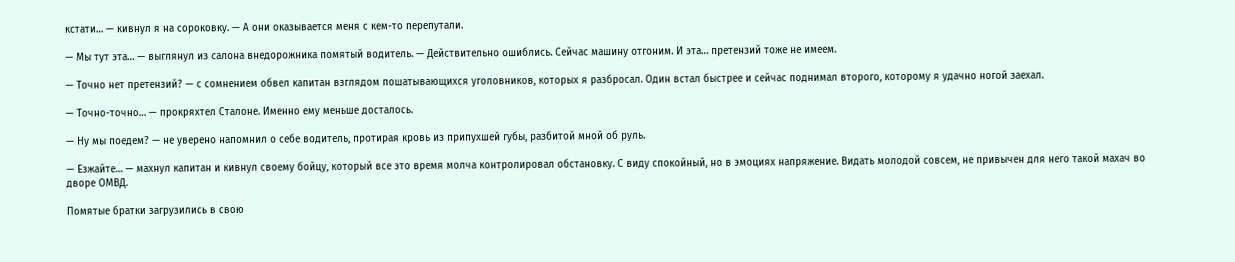кстати… — кивнул я на сороковку. — А они оказывается меня с кем-то перепутали.

— Мы тут эта… — выглянул из салона внедорожника помятый водитель. — Действительно ошиблись. Сейчас машину отгоним. И эта… претензий тоже не имеем.

— Точно нет претензий? — с сомнением обвел капитан взглядом пошатывающихся уголовников, которых я разбросал. Один встал быстрее и сейчас поднимал второго, которому я удачно ногой заехал.

— Точно-точно… — прокряхтел Сталоне. Именно ему меньше досталось.

— Ну мы поедем? — не уверено напомнил о себе водитель, протирая кровь из припухшей губы, разбитой мной об руль.

— Езжайте… — махнул капитан и кивнул своему бойцу, который все это время молча контролировал обстановку. С виду спокойный, но в эмоциях напряжение. Видать молодой совсем, не привычен для него такой махач во дворе ОМВД.

Помятые братки загрузились в свою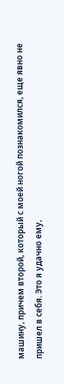машину, причем второй, который с моей ногой познакомился, еще явно не пришел в себя. Это я удачно ему,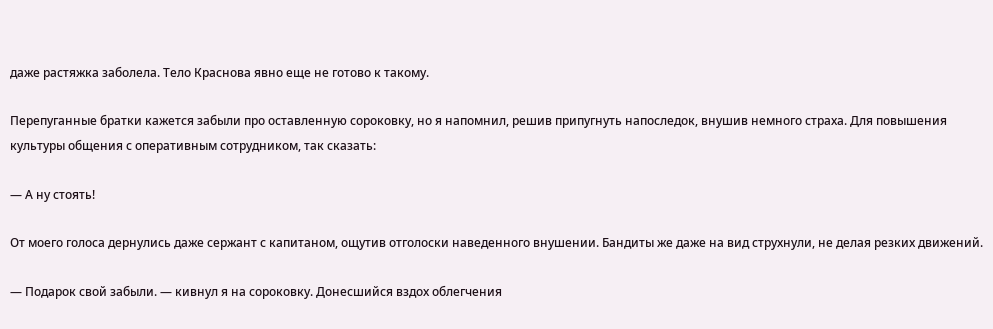даже растяжка заболела. Тело Краснова явно еще не готово к такому.

Перепуганные братки кажется забыли про оставленную сороковку, но я напомнил, решив припугнуть напоследок, внушив немного страха. Для повышения культуры общения с оперативным сотрудником, так сказать:

— А ну стоять!

От моего голоса дернулись даже сержант с капитаном, ощутив отголоски наведенного внушении. Бандиты же даже на вид струхнули, не делая резких движений.

— Подарок свой забыли. — кивнул я на сороковку. Донесшийся вздох облегчения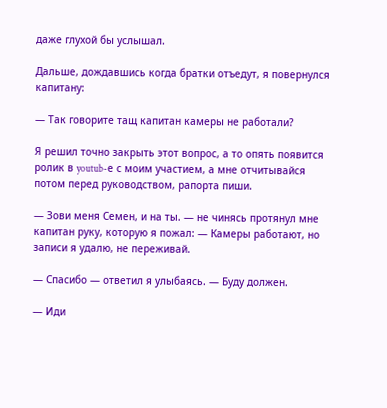даже глухой бы услышал.

Дальше, дождавшись когда братки отъедут, я повернулся капитану:

— Так говорите тащ капитан камеры не работали?

Я решил точно закрыть этот вопрос, а то опять появится ролик в youtub-е с моим участием, а мне отчитывайся потом перед руководством, рапорта пиши.

— Зови меня Семен, и на ты. — не чинясь протянул мне капитан руку, которую я пожал: — Камеры работают, но записи я удалю, не переживай.

— Спасибо — ответил я улыбаясь. — Буду должен.

— Иди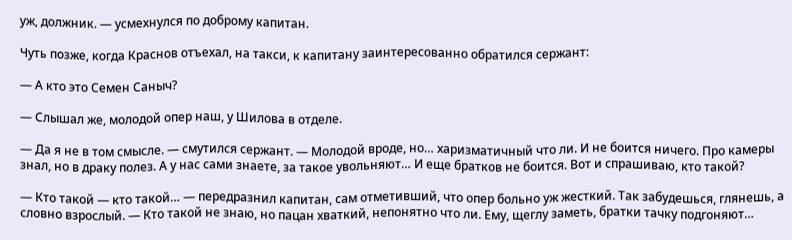уж, должник. — усмехнулся по доброму капитан.

Чуть позже, когда Краснов отъехал, на такси, к капитану заинтересованно обратился сержант:

— А кто это Семен Саныч?

— Слышал же, молодой опер наш, у Шилова в отделе.

— Да я не в том смысле. — смутился сержант. — Молодой вроде, но… харизматичный что ли. И не боится ничего. Про камеры знал, но в драку полез. А у нас сами знаете, за такое увольняют… И еще братков не боится. Вот и спрашиваю, кто такой?

— Кто такой — кто такой… — передразнил капитан, сам отметивший, что опер больно уж жесткий. Так забудешься, глянешь, а словно взрослый. — Кто такой не знаю, но пацан хваткий, непонятно что ли. Ему, щеглу заметь, братки тачку подгоняют…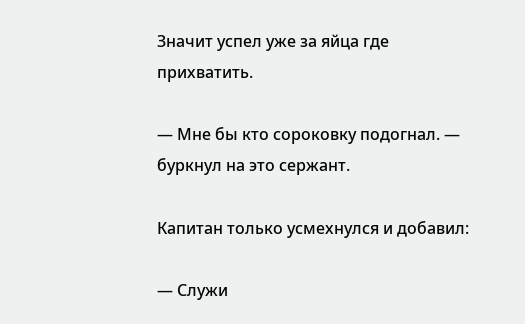Значит успел уже за яйца где прихватить.

— Мне бы кто сороковку подогнал. — буркнул на это сержант.

Капитан только усмехнулся и добавил:

— Служи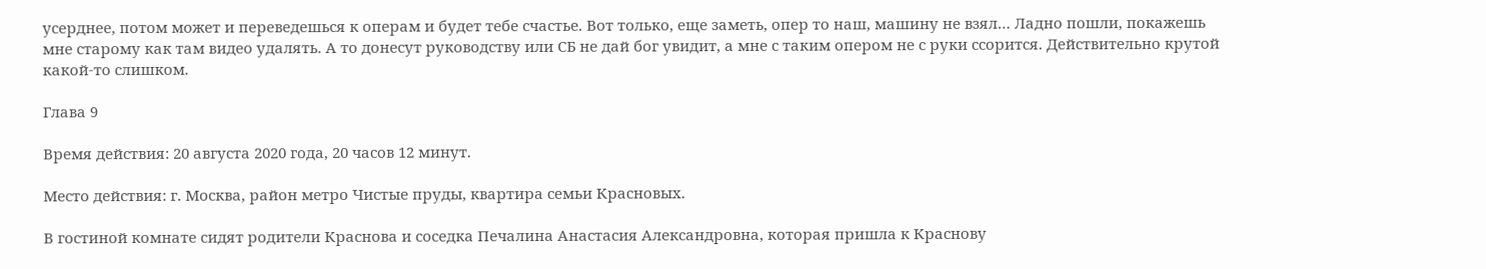усерднее, потом может и переведешься к операм и будет тебе счастье. Вот только, еще заметь, опер то наш, машину не взял… Ладно пошли, покажешь мне старому как там видео удалять. А то донесут руководству или СБ не дай бог увидит, а мне с таким опером не с руки ссорится. Действительно крутой какой-то слишком.

Глава 9

Время действия: 20 августа 2020 года, 20 часов 12 минут.

Место действия: г. Москва, район метро Чистые пруды, квартира семьи Красновых.

В гостиной комнате сидят родители Краснова и соседка Печалина Анастасия Александровна, которая пришла к Краснову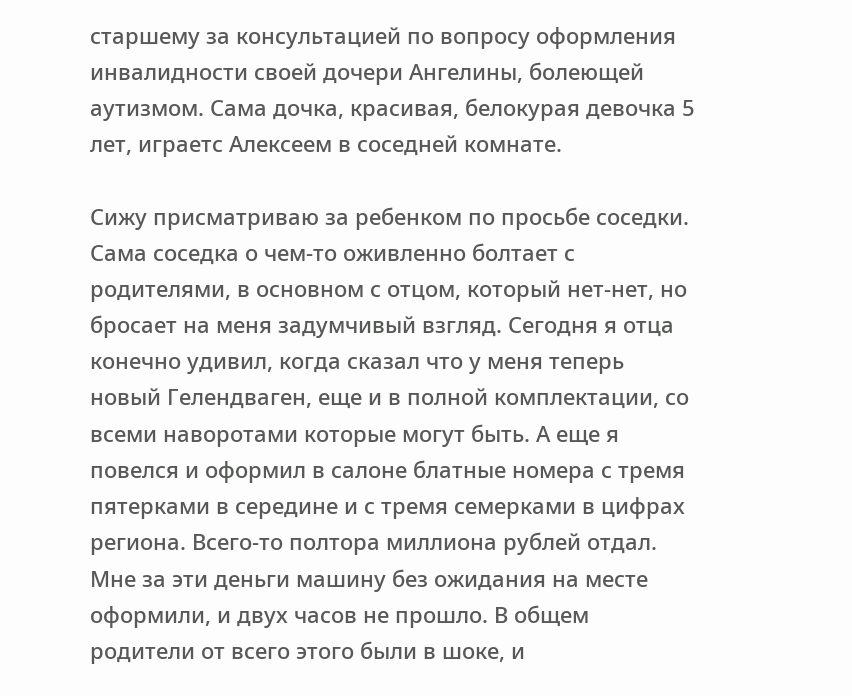старшему за консультацией по вопросу оформления инвалидности своей дочери Ангелины, болеющей аутизмом. Сама дочка, красивая, белокурая девочка 5 лет, играетс Алексеем в соседней комнате.

Сижу присматриваю за ребенком по просьбе соседки. Сама соседка о чем-то оживленно болтает с родителями, в основном с отцом, который нет-нет, но бросает на меня задумчивый взгляд. Сегодня я отца конечно удивил, когда сказал что у меня теперь новый Гелендваген, еще и в полной комплектации, со всеми наворотами которые могут быть. А еще я повелся и оформил в салоне блатные номера с тремя пятерками в середине и с тремя семерками в цифрах региона. Всего-то полтора миллиона рублей отдал. Мне за эти деньги машину без ожидания на месте оформили, и двух часов не прошло. В общем родители от всего этого были в шоке, и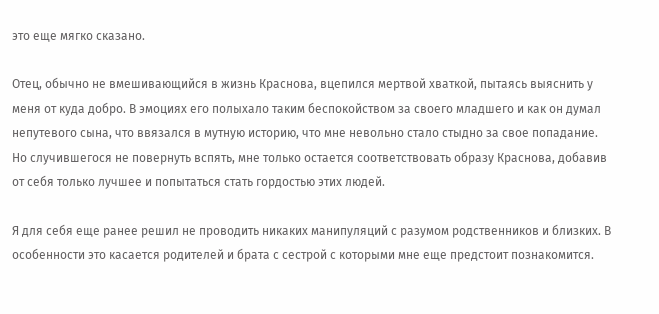это еще мягко сказано.

Отец, обычно не вмешивающийся в жизнь Краснова, вцепился мертвой хваткой, пытаясь выяснить у меня от куда добро. В эмоциях его полыхало таким беспокойством за своего младшего и как он думал непутевого сына, что ввязался в мутную историю, что мне невольно стало стыдно за свое попадание. Но случившегося не повернуть вспять, мне только остается соответствовать образу Краснова, добавив от себя только лучшее и попытаться стать гордостью этих людей.

Я для себя еще ранее решил не проводить никаких манипуляций с разумом родственников и близких. В особенности это касается родителей и брата с сестрой с которыми мне еще предстоит познакомится.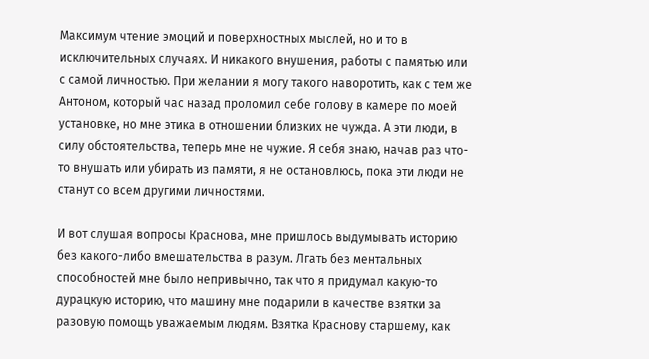Максимум чтение эмоций и поверхностных мыслей, но и то в исключительных случаях. И никакого внушения, работы с памятью или с самой личностью. При желании я могу такого наворотить, как с тем же Антоном, который час назад проломил себе голову в камере по моей установке, но мне этика в отношении близких не чужда. А эти люди, в силу обстоятельства, теперь мне не чужие. Я себя знаю, начав раз что-то внушать или убирать из памяти, я не остановлюсь, пока эти люди не станут со всем другими личностями.

И вот слушая вопросы Краснова, мне пришлось выдумывать историю без какого-либо вмешательства в разум. Лгать без ментальных способностей мне было непривычно, так что я придумал какую-то дурацкую историю, что машину мне подарили в качестве взятки за разовую помощь уважаемым людям. Взятка Краснову старшему, как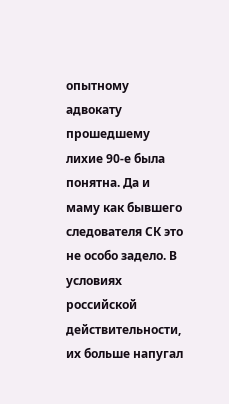опытному адвокату прошедшему лихие 90-е была понятна. Да и маму как бывшего следователя СК это не особо задело. В условиях российской действительности, их больше напугал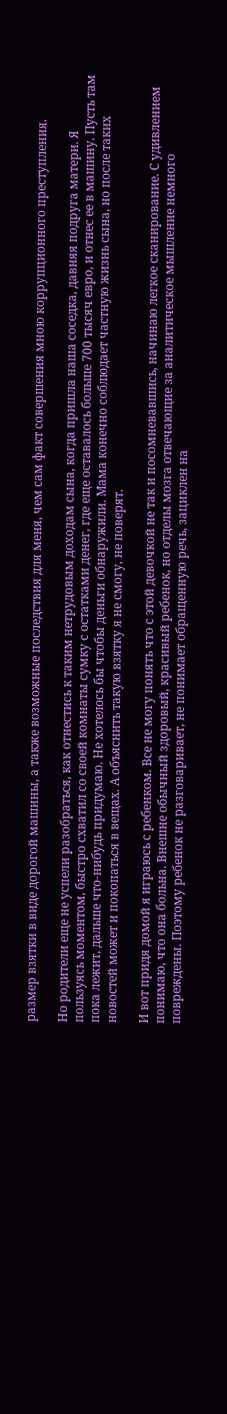размер взятки в виде дорогой машины, а также возможные последствия для меня, чем сам факт совершения мною коррупционного преступления.

Но родители еще не успели разобраться, как отнестись к таким нетрудовым доходам сына, когда пришла наша соседка, давняя подруга матери. Я пользуясь моментом, быстро схватил со своей комнаты сумку с остатками денег, где еще оставалось больше 700 тысяч евро, и отнес ее в машину. Пусть там пока лежит, дальше что-нибудь придумаю. Не хотелось бы чтобы деньги обнаружили. Мама конечно соблюдает частную жизнь сына, но после таких новостей может и покопаться в вещах. А объяснить такую взятку я не смогу, не поверят.

И вот придя домой я играюсь с ребенком. Все не могу понять что с этой девочкой не так и посомневавшись, начинаю легкое сканирование. С удивлением понимаю, что она больна. Внешне обычный здоровый, красивый ребенок, но отделы мозга отвечающие за аналитическое мышление немного повреждены. Поэтому ребенок не разговаривает, не понимает обращенную речь, зациклен на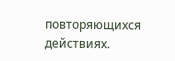повторяющихся действиях.